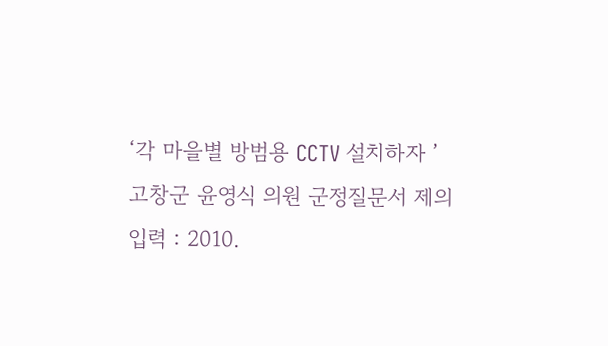‘각 마을별 방범용 CCTV 설치하자 ’
고창군 윤영식 의원 군정질문서 제의
입력 : 2010.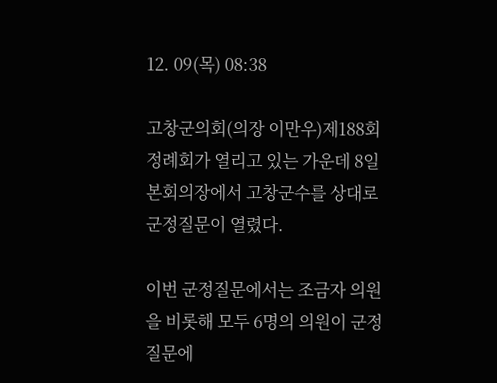12. 09(목) 08:38

고창군의회(의장 이만우)제188회 정례회가 열리고 있는 가운데 8일 본회의장에서 고창군수를 상대로 군정질문이 열렸다.

이번 군정질문에서는 조금자 의원을 비롯해 모두 6명의 의원이 군정질문에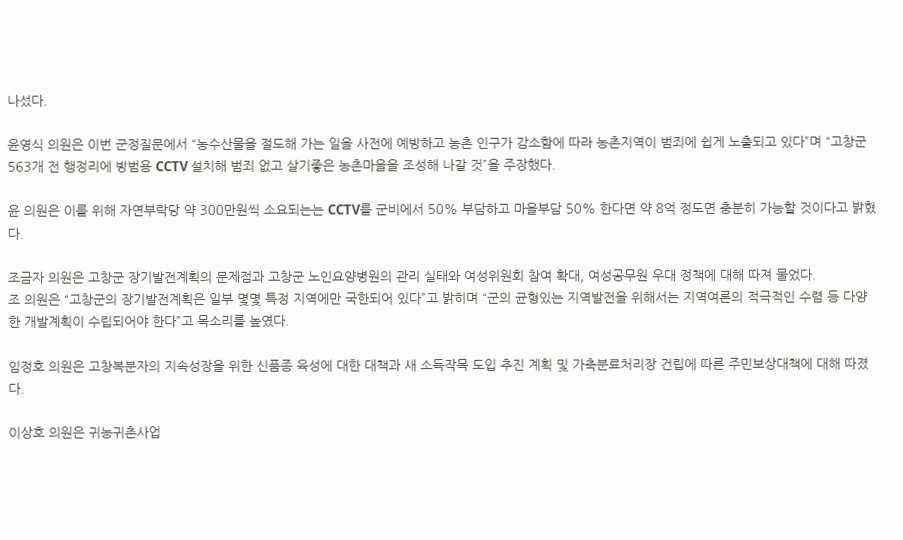나섰다.

윤영식 의원은 이번 군정질문에서 “농수산물을 절도해 가는 일을 사전에 예방하고 농촌 인구가 감소함에 따라 농촌지역이 범죄에 쉽게 노출되고 있다”며 “고창군 563개 전 행정리에 방범용 CCTV 설치해 범죄 없고 살기좋은 농촌마을을 조성해 나갈 것”을 주장했다.

윤 의원은 이를 위해 자연부락당 약 300만원씩 소요되는는 CCTV를 군비에서 50% 부담하고 마을부담 50% 한다면 약 8억 정도면 충분히 가능할 것이다고 밝혔다.

조금자 의원은 고창군 장기발전계획의 문제점과 고창군 노인요양병원의 관리 실태와 여성위원회 참여 확대, 여성공무원 우대 정책에 대해 따져 물었다.
조 의원은 “고창군의 장기발전계획은 일부 몇몇 특정 지역에만 국한되어 있다”고 밝히며 “군의 균형있는 지역발전을 위해서는 지역여론의 적극적인 수렴 등 다양한 개발계획이 수립되어야 한다”고 목소리를 높였다.

임정호 의원은 고창복분자의 지속성장을 위한 신품종 육성에 대한 대책과 새 소득작목 도입 추진 계획 및 가축분료처리장 건립에 따른 주민보상대책에 대해 따졌다.

이상호 의원은 귀농귀촌사업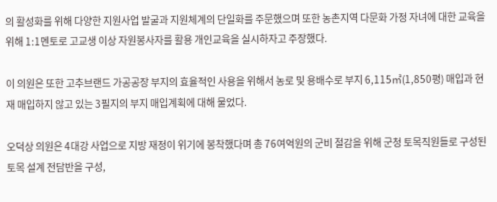의 활성화를 위해 다양한 지원사업 발굴과 지원체계의 단일화를 주문했으며 또한 농촌지역 다문화 가정 자녀에 대한 교육을 위해 1:1멘토로 고교생 이상 자원봉사자를 활용 개인교육을 실시하자고 주장했다.

이 의원은 또한 고추브랜드 가공공장 부지의 효율적인 사용을 위해서 농로 및 용배수로 부지 6,115㎡(1,850평) 매입과 현재 매입하지 않고 있는 3필지의 부지 매입계획에 대해 물었다.

오덕상 의원은 4대강 사업으로 지방 재정이 위기에 봉착했다며 총 76여억원의 군비 절감을 위해 군청 토목직원들로 구성된 토목 설계 전담반을 구성,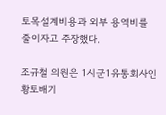토목설계비용과 외부 용역비를 줄이자고 주장했다.

조규철 의원은 1시군1유통회사인 황토배기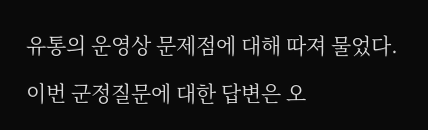유통의 운영상 문제점에 대해 따져 물었다.

이번 군정질문에 대한 답변은 오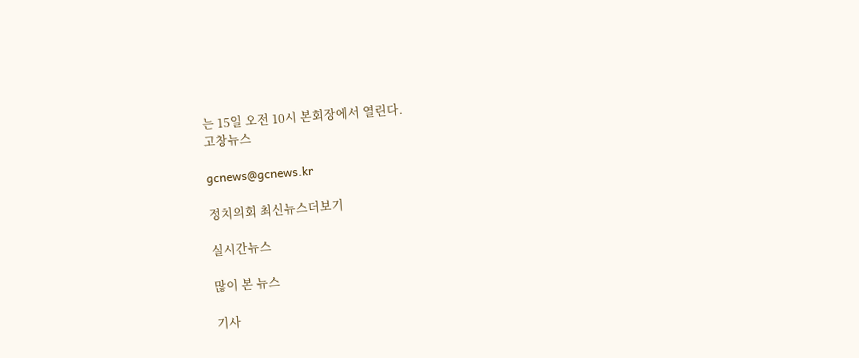는 15일 오전 10시 본회장에서 열린다.
고창뉴스

gcnews@gcnews.kr

정치의회 최신뉴스더보기

실시간뉴스

많이 본 뉴스

기사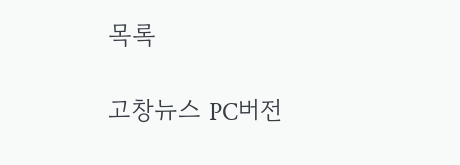목록

고창뉴스 PC버전